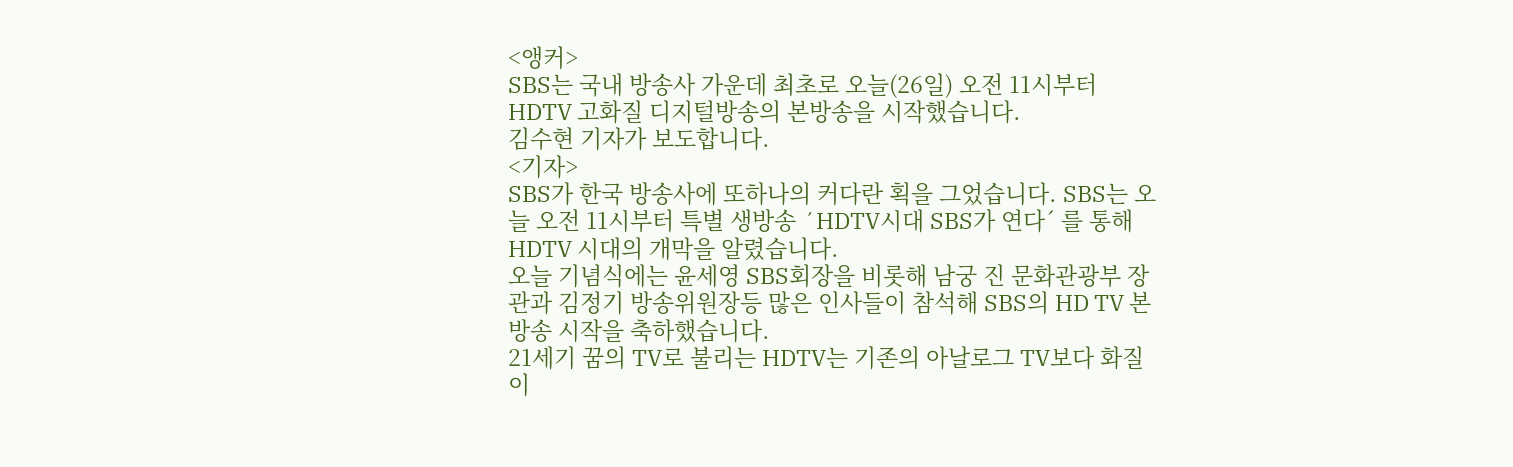<앵커>
SBS는 국내 방송사 가운데 최초로 오늘(26일) 오전 11시부터 HDTV 고화질 디지털방송의 본방송을 시작했습니다.
김수현 기자가 보도합니다.
<기자>
SBS가 한국 방송사에 또하나의 커다란 획을 그었습니다. SBS는 오늘 오전 11시부터 특별 생방송 ´HDTV시대 SBS가 연다´ 를 통해 HDTV 시대의 개막을 알렸습니다.
오늘 기념식에는 윤세영 SBS회장을 비롯해 남궁 진 문화관광부 장관과 김정기 방송위원장등 많은 인사들이 참석해 SBS의 HD TV 본방송 시작을 축하했습니다.
21세기 꿈의 TV로 불리는 HDTV는 기존의 아날로그 TV보다 화질이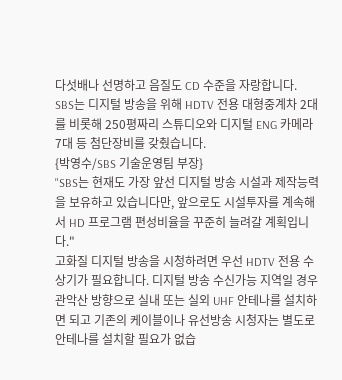다섯배나 선명하고 음질도 CD 수준을 자랑합니다.
SBS는 디지털 방송을 위해 HDTV 전용 대형중계차 2대를 비롯해 250평짜리 스튜디오와 디지털 ENG 카메라 7대 등 첨단장비를 갖췄습니다.
{박영수/SBS 기술운영팀 부장}
"SBS는 현재도 가장 앞선 디지털 방송 시설과 제작능력을 보유하고 있습니다만, 앞으로도 시설투자를 계속해서 HD 프로그램 편성비율을 꾸준히 늘려갈 계획입니다."
고화질 디지털 방송을 시청하려면 우선 HDTV 전용 수상기가 필요합니다. 디지털 방송 수신가능 지역일 경우 관악산 방향으로 실내 또는 실외 UHF 안테나를 설치하면 되고 기존의 케이블이나 유선방송 시청자는 별도로 안테나를 설치할 필요가 없습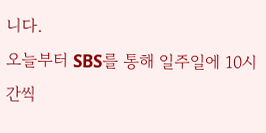니다.
오늘부터 SBS를 통해 일주일에 10시간씩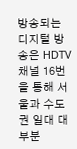방송되는 디지털 방송은 HDTV 채널 16번을 통해 서울과 수도권 일대 대부분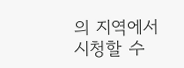의 지역에서 시청할 수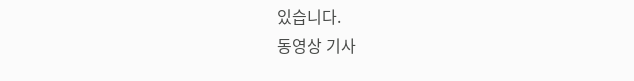있습니다.
동영상 기사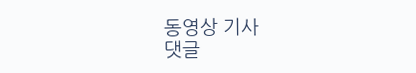동영상 기사
댓글